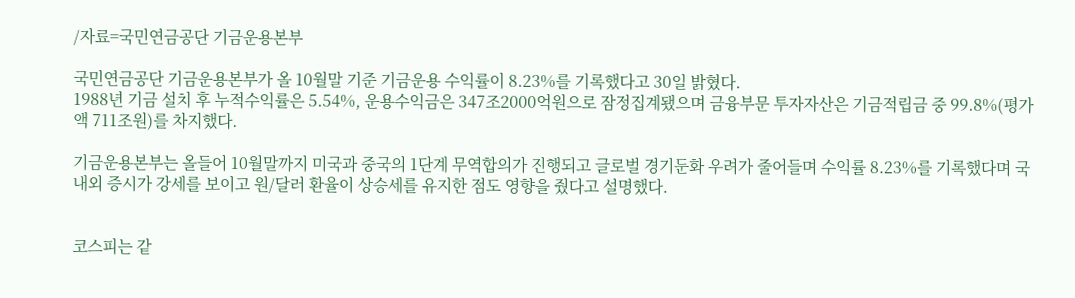/자료=국민연금공단 기금운용본부

국민연금공단 기금운용본부가 올 10월말 기준 기금운용 수익률이 8.23%를 기록했다고 30일 밝혔다.
1988년 기금 설치 후 누적수익률은 5.54%, 운용수익금은 347조2000억원으로 잠정집계됐으며 금융부문 투자자산은 기금적립금 중 99.8%(평가액 711조원)를 차지했다.

기금운용본부는 올들어 10월말까지 미국과 중국의 1단계 무역합의가 진행되고 글로벌 경기둔화 우려가 줄어들며 수익률 8.23%를 기록했다며 국내외 증시가 강세를 보이고 원/달러 환율이 상승세를 유지한 점도 영향을 줬다고 설명했다.


코스피는 같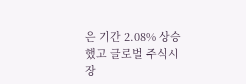은 기간 2.08% 상승했고 글로벌 주식시장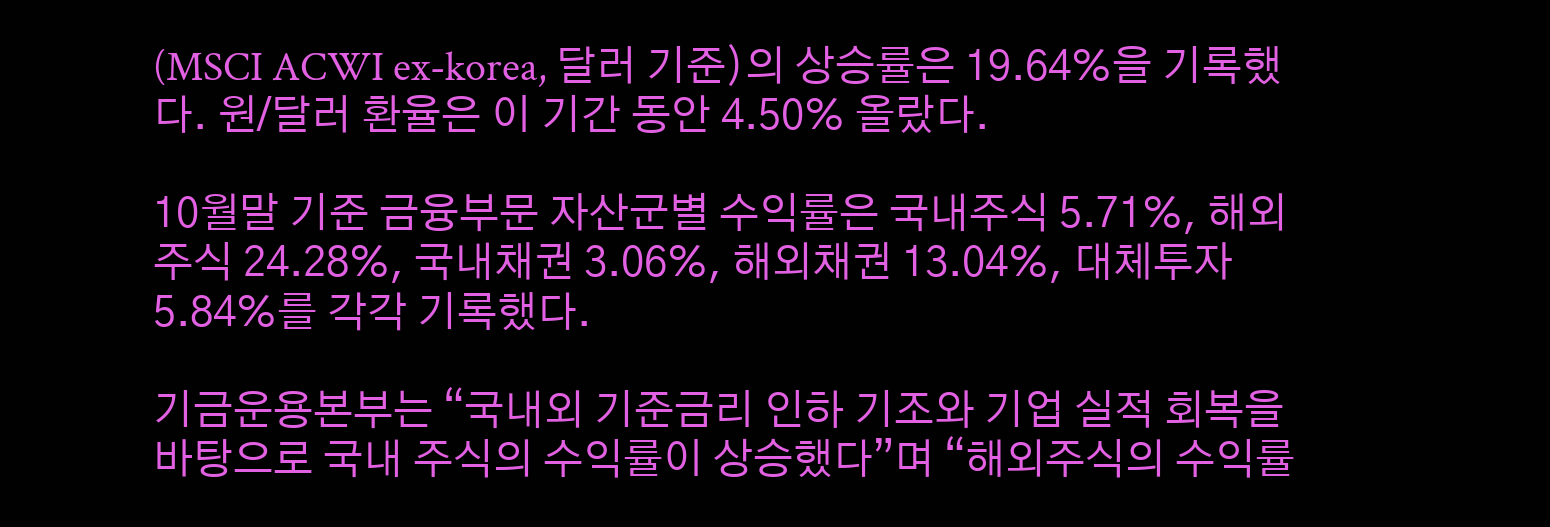(MSCI ACWI ex-korea, 달러 기준)의 상승률은 19.64%을 기록했다. 원/달러 환율은 이 기간 동안 4.50% 올랐다.

10월말 기준 금융부문 자산군별 수익률은 국내주식 5.71%, 해외주식 24.28%, 국내채권 3.06%, 해외채권 13.04%, 대체투자 5.84%를 각각 기록했다.

기금운용본부는 “국내외 기준금리 인하 기조와 기업 실적 회복을 바탕으로 국내 주식의 수익률이 상승했다”며 “해외주식의 수익률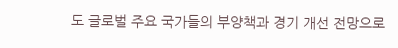도 글로벌 주요 국가들의 부양책과 경기 개선 전망으로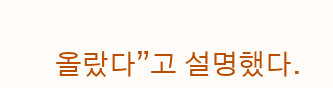올랐다”고 설명했다.